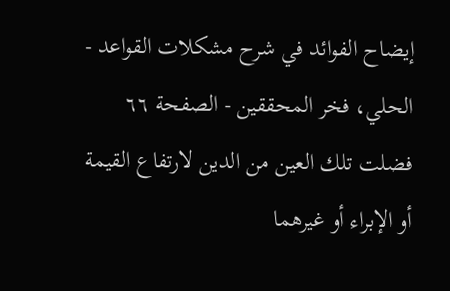إيضاح الفوائد في شرح مشكلات القواعد - الحلي، فخر المحققين - الصفحة ٦٦
فضلت تلك العين من الدين لارتفاع القيمة أو الإبراء أو غيرهما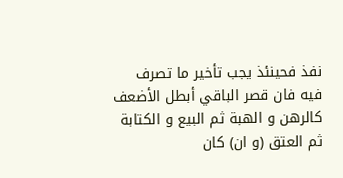نفذ فحينئذ يجب تأخير ما تصرف فيه فان قصر الباقي أبطل الأضعف كالرهن و الهبة ثم البيع و الكتابة ثم العتق (و ان) كان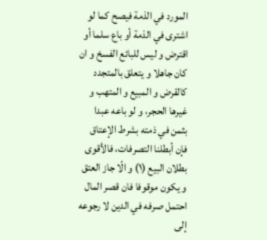المورد في الذمة فيصح كما لو اشترى في الذمة أو باع سلما أو اقترض و ليس للبائع الفسخ و ان كان جاهلا و يتعلق بالمتجدد كالقرض و المبيع و المتهب و غيرها الحجر، و لو باعه عبدا بثمن في ذمته بشرط الإعتاق فإن أبطلنا التصرفات، فالأقوى بطلان البيع (١) و الّا جاز العتق و يكون موقوفا فان قصر المال احتمل صرفه في الدين لا رجوعه إلى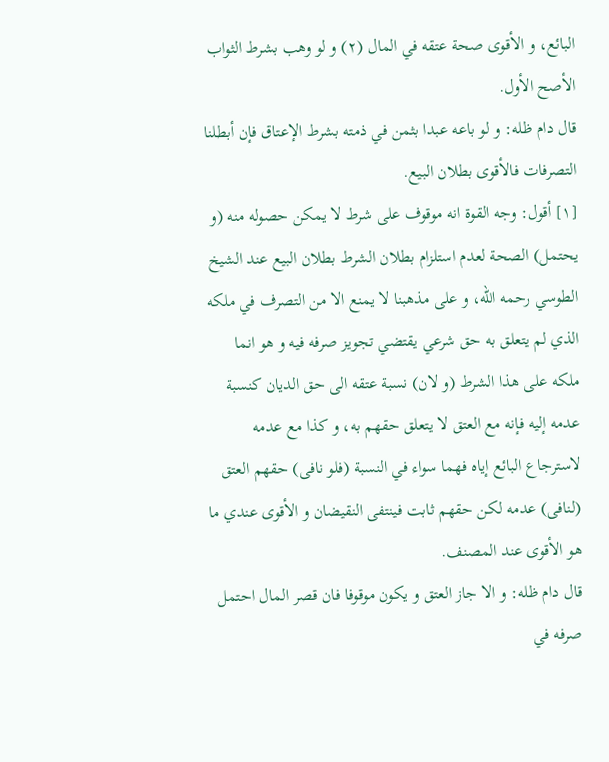البائع، و الأقوى صحة عتقه في المال (٢) و لو وهب بشرط الثواب
الأصح الأول.
قال دام ظله: و لو باعه عبدا بثمن في ذمته بشرط الإعتاق فإن أبطلنا التصرفات فالأقوى بطلان البيع.
[١] أقول: وجه القوة انه موقوف على شرط لا يمكن حصوله منه (و يحتمل) الصحة لعدم استلزام بطلان الشرط بطلان البيع عند الشيخ الطوسي رحمه اللّه، و على مذهبنا لا يمنع الا من التصرف في ملكه الذي لم يتعلق به حق شرعي يقتضي تجويز صرفه فيه و هو انما ملكه على هذا الشرط (و لان) نسبة عتقه الى حق الديان كنسبة عدمه إليه فإنه مع العتق لا يتعلق حقهم به، و كذا مع عدمه لاسترجاع البائع إياه فهما سواء في النسبة (فلو نافى) حقهم العتق (لنافى) عدمه لكن حقهم ثابت فينتفى النقيضان و الأقوى عندي ما هو الأقوى عند المصنف.
قال دام ظله: و الا جاز العتق و يكون موقوفا فان قصر المال احتمل صرفه في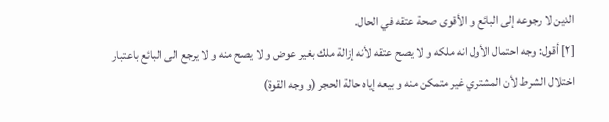الدين لا رجوعه إلى البائع و الأقوى صحة عتقه في الحال.
[٢] أقول: وجه احتمال الأول انه ملكه و لا يصح عتقه لأنه إزالة ملك بغير عوض و لا يصح منه و لا يرجع الى البائع باعتبار اختلال الشرط لأن المشتري غير متمكن منه و بيعه إياه حالة الحجر (و وجه القوة)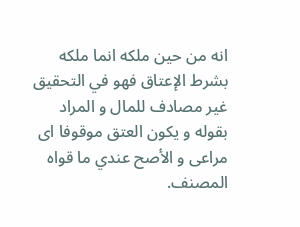انه من حين ملكه انما ملكه بشرط الإعتاق فهو في التحقيق غير مصادف للمال و المراد بقوله و يكون العتق موقوفا اى مراعى و الأصح عندي ما قواه المصنف.